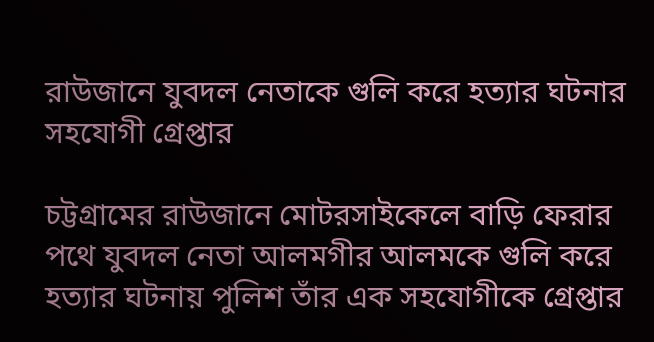রাউজানে যুবদল নেতাকে গুলি করে হত্যার ঘটনার সহযোগী গ্রেপ্তার

চট্টগ্রামের রাউজানে মোটরসাইকেলে বাড়ি ফেরার পথে যুবদল নেতা আলমগীর আলমকে গুলি করে হত্যার ঘটনায় পুলিশ তাঁর এক সহযোগীকে গ্রেপ্তার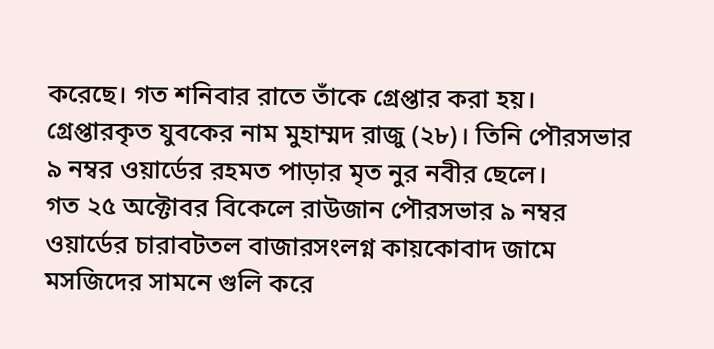করেছে। গত শনিবার রাতে তাঁকে গ্রেপ্তার করা হয়।
গ্রেপ্তারকৃত যুবকের নাম মুহাম্মদ রাজু (২৮)। তিনি পৌরসভার ৯ নম্বর ওয়ার্ডের রহমত পাড়ার মৃত নুর নবীর ছেলে।
গত ২৫ অক্টোবর বিকেলে রাউজান পৌরসভার ৯ নম্বর ওয়ার্ডের চারাবটতল বাজারসংলগ্ন কায়কোবাদ জামে মসজিদের সামনে গুলি করে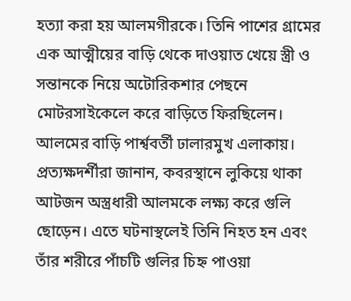হত্যা করা হয় আলমগীরকে। তিনি পাশের গ্রামের এক আত্মীয়ের বাড়ি থেকে দাওয়াত খেয়ে স্ত্রী ও সন্তানকে নিয়ে অটোরিকশার পেছনে মোটরসাইকেলে করে বাড়িতে ফিরছিলেন। আলমের বাড়ি পার্শ্ববর্তী ঢালারমুখ এলাকায়।
প্রত্যক্ষদর্শীরা জানান, কবরস্থানে লুকিয়ে থাকা আটজন অস্ত্রধারী আলমকে লক্ষ্য করে গুলি ছোড়েন। এতে ঘটনাস্থলেই তিনি নিহত হন এবং তাঁর শরীরে পাঁচটি গুলির চিহ্ন পাওয়া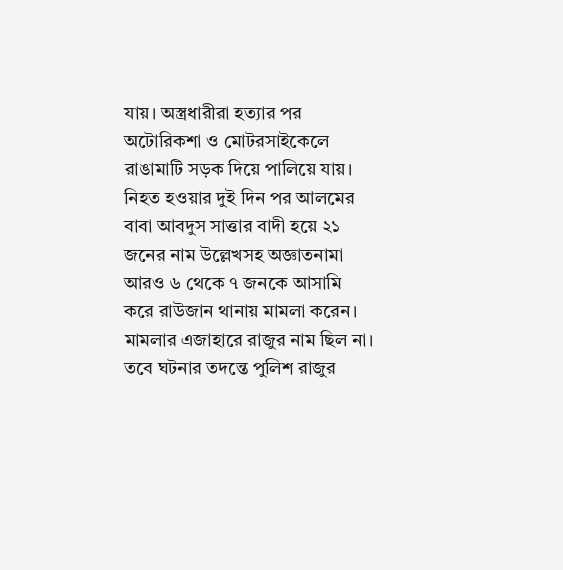যায়। অস্ত্রধারীরা হত্যার পর অটোরিকশা ও মোটরসাইকেলে রাঙামাটি সড়ক দিয়ে পালিয়ে যায়।
নিহত হওয়ার দুই দিন পর আলমের বাবা আবদুস সাত্তার বাদী হয়ে ২১ জনের নাম উল্লেখসহ অজ্ঞাতনামা আরও ৬ থেকে ৭ জনকে আসামি করে রাউজান থানায় মামলা করেন। মামলার এজাহারে রাজুর নাম ছিল না। তবে ঘটনার তদন্তে পুলিশ রাজুর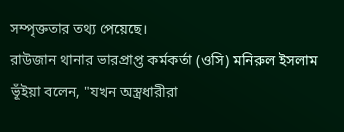সম্পৃক্ততার তথ্য পেয়েছে।
রাউজান থানার ভারপ্রাপ্ত কর্মকর্তা (ওসি) মনিরুল ইসলাম ভূঁইয়া বলেন, "যখন অস্ত্রধারীরা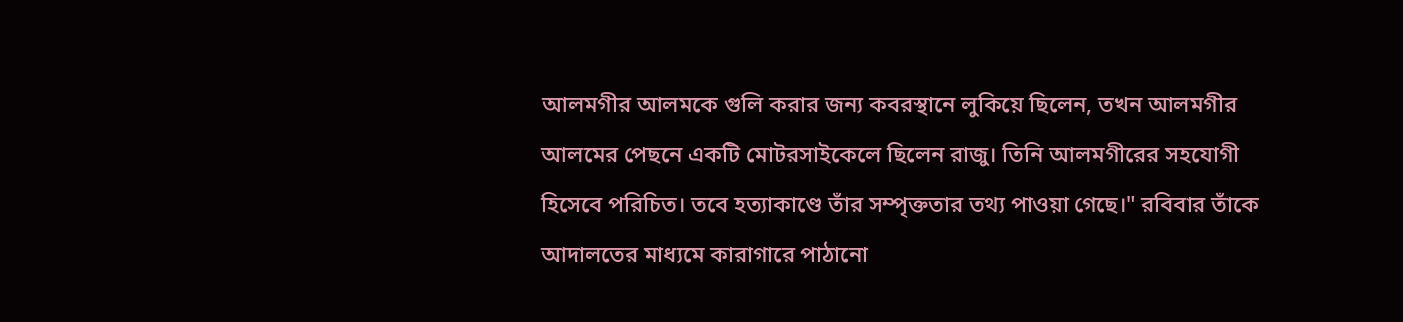আলমগীর আলমকে গুলি করার জন্য কবরস্থানে লুকিয়ে ছিলেন, তখন আলমগীর আলমের পেছনে একটি মোটরসাইকেলে ছিলেন রাজু। তিনি আলমগীরের সহযোগী হিসেবে পরিচিত। তবে হত্যাকাণ্ডে তাঁর সম্পৃক্ততার তথ্য পাওয়া গেছে।" রবিবার তাঁকে আদালতের মাধ্যমে কারাগারে পাঠানো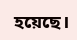হয়েছে।